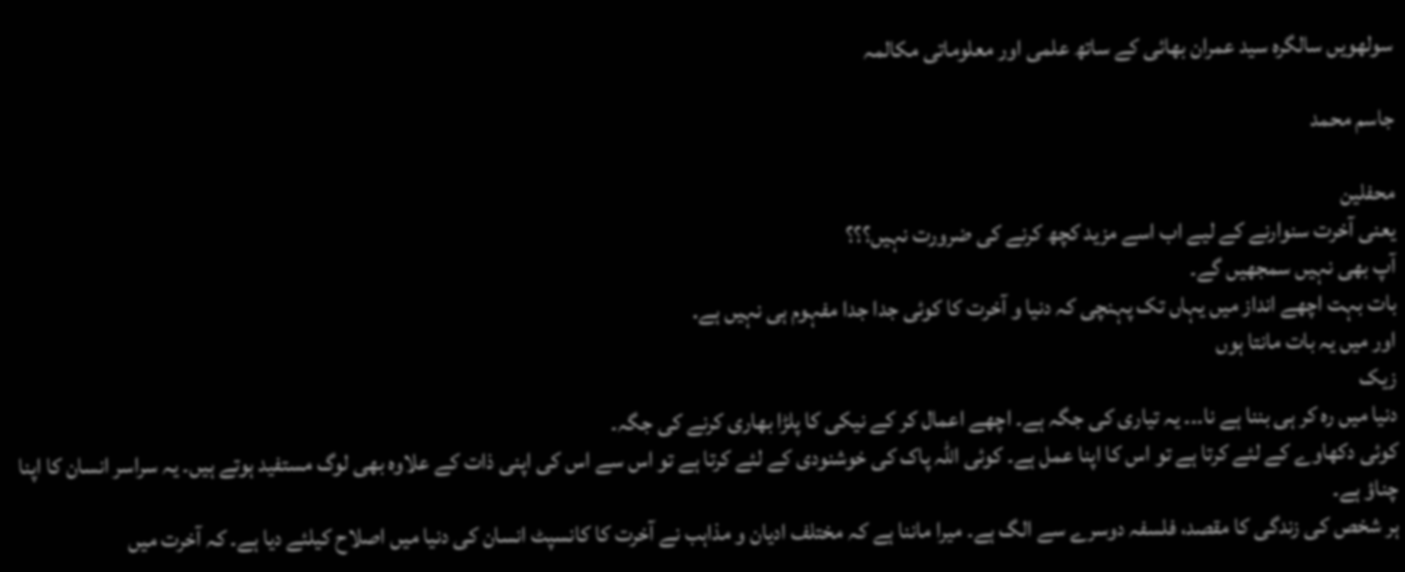سولھویں سالگرہ سید عمران بھائی کے ساتھ علمی اور معلوماتی مکالمہ

جاسم محمد

محفلین
یعنی آخرت سنوارنے کے لیے اب اسے مزید کچھ کرنے کی ضرورت نہیں؟؟؟
آپ بھی نہیں سمجھیں گے۔
بات بہت اچھے انداز میں یہاں تک پہنچی کہ دنیا و آخرت کا کوئی جدا جدا مفہوم ہی نہیں ہے.
اور میں یہ بات مانتا ہوں
زیک
دنیا میں رہ کر ہی بننا ہے نا۔۔۔ یہ تیاری کی جگہ ہے۔ اچھے اعمال کر کے نیکی کا پلڑا بھاری کرنے کی جگہ۔
کوئی دکھاوے کے لئے کرتا ہے تو اس کا اپنا عمل ہے۔ کوئی اللہ پاک کی خوشنودی کے لئے کرتا ہے تو اس سے اس کی اپنی ذات کے علاوہ بھی لوگ مستفید ہوتے ہیں۔ یہ سراسر انسان کا اپنا چناؤ ہے۔
ہر شخص کی زندگی کا مقصد، فلسفہ دوسرے سے الگ ہے۔ میرا ماننا ہے کہ مختلف ادیان و مذاہب نے آخرت کا کانسپٹ انسان کی دنیا میں اصلاح کیلئے دیا ہے۔ کہ آخرت میں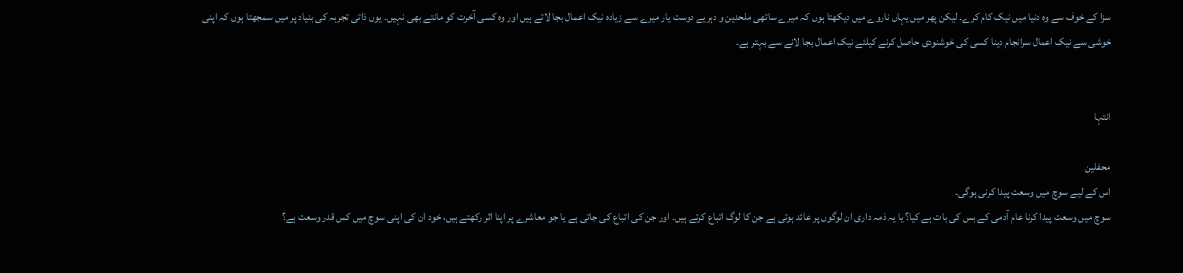سزا کے خوف سے وہ دنیا میں نیک کام کرے۔ لیکن پھر میں یہاں ناروے میں دیکھتا ہوں کہ میرے ساتھی ملحدین و دہریے دوست یار میرے سے زیادہ نیک اعمال بجا لاتے ہیں اور وہ کسی آخرت کو مانتے بھی نہیں۔ یوں ذاتی تجربہ کی بنیاد پر میں سمجھتا ہوں کہ اپنی خوشی سے نیک اعمال سرانجام دینا کسی کی خوشنودی حاصل کرنے کیلئے نیک اعمال بجا لانے سے بہتر ہے۔


انتہا

محفلین
اس کے لیے سوچ میں وسعت پیدا کرنی ہوگی۔
سوچ میں وسعت پیدا کرنا عام آدمی کے بس کی بات ہے کیا؟ یا یہ ذمہ داری ان لوگوں پر عائد ہوتی ہے جن کا لوگ اتباع کرتے ہیں۔ اور جن کی اتباع کی جاتی ہے یا جو معاشرے پر اپنا اثر رکھتے ہیں، خود ان کی اپنی سوچ میں کس قدر وسعت ہے؟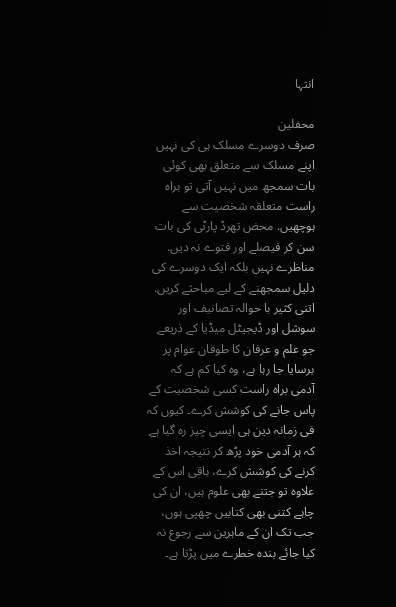انتہا

محفلین
صرف دوسرے مسلک ہی کی نہیں اپنے مسلک سے متعلق بھی کوئی بات سمجھ میں نہیں آتی تو براہ راست متعلقہ شخصیت سے ہوچھیں. محض تھرڈ پارٹی کی بات سن کر فیصلے اور فتوے نہ دیں. مناظرے نہیں بلکہ ایک دوسرے کی دلیل سمجھنے کے لیے مباحثے کریں.
اتنی کثیر با حوالہ تصانیف اور سوشل اور ڈیجیٹل میڈیا کے ذریعے جو علم و عرفان کا طوفان عوام پر برسایا جا رہا ہے، وہ کیا کم ہے کہ آدمی براہ راست کسی شخصیت کے پاس جانے کی کوشش کرے۔ کیوں کہ فی زمانہ دین ہی ایسی چیز رہ گیا ہے کہ ہر آدمی خود پڑھ کر نتیجہ اخذ کرنے کی کوشش کرے، باقی اس کے علاوہ تو جتنے بھی علوم ہیں، ان کی چاہے کتنی بھی کتابیں چھپی ہوں، جب تک ان کے ماہرین سے رجوع نہ کیا جائے بندہ خطرے میں پڑتا ہے۔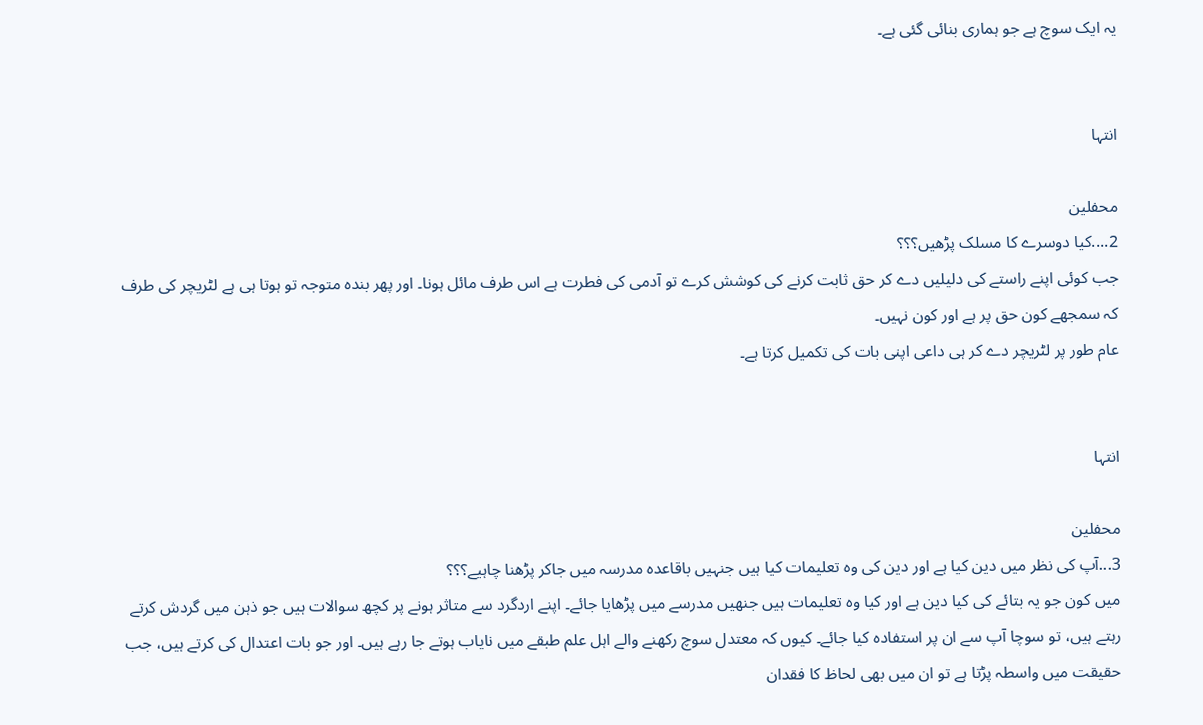یہ ایک سوچ ہے جو ہماری بنائی گئی ہے۔


انتہا

محفلین
2....کیا دوسرے کا مسلک پڑھیں؟؟؟
جب کوئی اپنے راستے کی دلیلیں دے کر حق ثابت کرنے کی کوشش کرے تو آدمی کی فطرت ہے اس طرف مائل ہونا۔ اور پھر بندہ متوجہ تو ہوتا ہی ہے لٹریچر کی طرف کہ سمجھے کون حق پر ہے اور کون نہیں۔
عام طور پر لٹریچر دے کر ہی داعی اپنی بات کی تکمیل کرتا ہے۔


انتہا

محفلین
3...آپ کی نظر میں دین کیا ہے اور دین کی وہ تعلیمات کیا ہیں جنہیں باقاعدہ مدرسہ میں جاکر پڑھنا چاہیے؟؟؟
میں کون جو یہ بتائے کی کیا دین ہے اور کیا وہ تعلیمات ہیں جنھیں مدرسے میں پڑھایا جائے۔ اپنے اردگرد سے متاثر ہونے پر کچھ سوالات ہیں جو ذہن میں گردش کرتے رہتے ہیں، تو سوچا آپ سے ان پر استفادہ کیا جائے۔ کیوں کہ معتدل سوچ رکھنے والے اہل علم طبقے میں نایاب ہوتے جا رہے ہیں۔ اور جو بات اعتدال کی کرتے ہیں، جب حقیقت میں واسطہ پڑتا ہے تو ان میں بھی لحاظ کا فقدان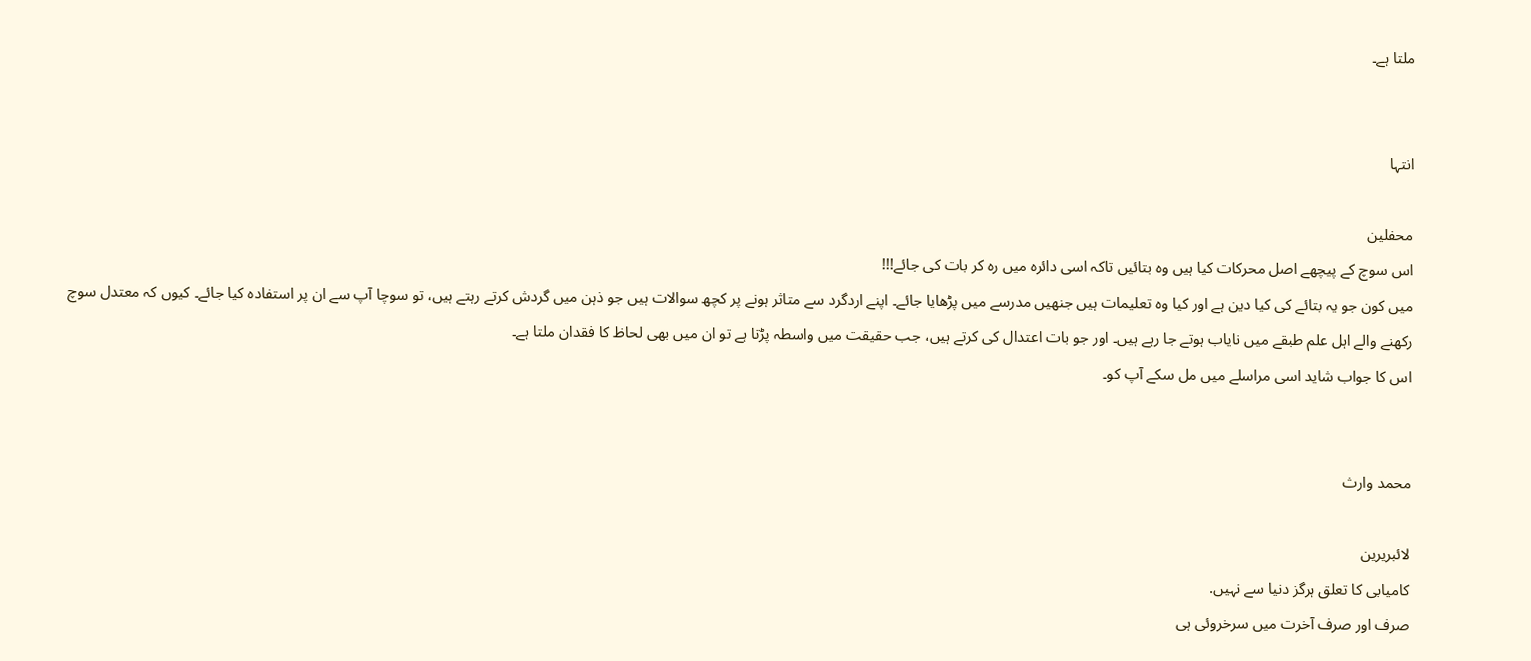ملتا ہے۔


انتہا

محفلین
اس سوچ کے پیچھے اصل محرکات کیا ہیں وہ بتائیں تاکہ اسی دائرہ میں رہ کر بات کی جائے!!!
میں کون جو یہ بتائے کی کیا دین ہے اور کیا وہ تعلیمات ہیں جنھیں مدرسے میں پڑھایا جائے۔ اپنے اردگرد سے متاثر ہونے پر کچھ سوالات ہیں جو ذہن میں گردش کرتے رہتے ہیں، تو سوچا آپ سے ان پر استفادہ کیا جائے۔ کیوں کہ معتدل سوچ رکھنے والے اہل علم طبقے میں نایاب ہوتے جا رہے ہیں۔ اور جو بات اعتدال کی کرتے ہیں، جب حقیقت میں واسطہ پڑتا ہے تو ان میں بھی لحاظ کا فقدان ملتا ہے۔
اس کا جواب شاید اسی مراسلے میں مل سکے آپ کو۔


محمد وارث

لائبریرین
کامیابی کا تعلق ہرگز دنیا سے نہیں.
صرف اور صرف آخرت میں سرخروئی ہی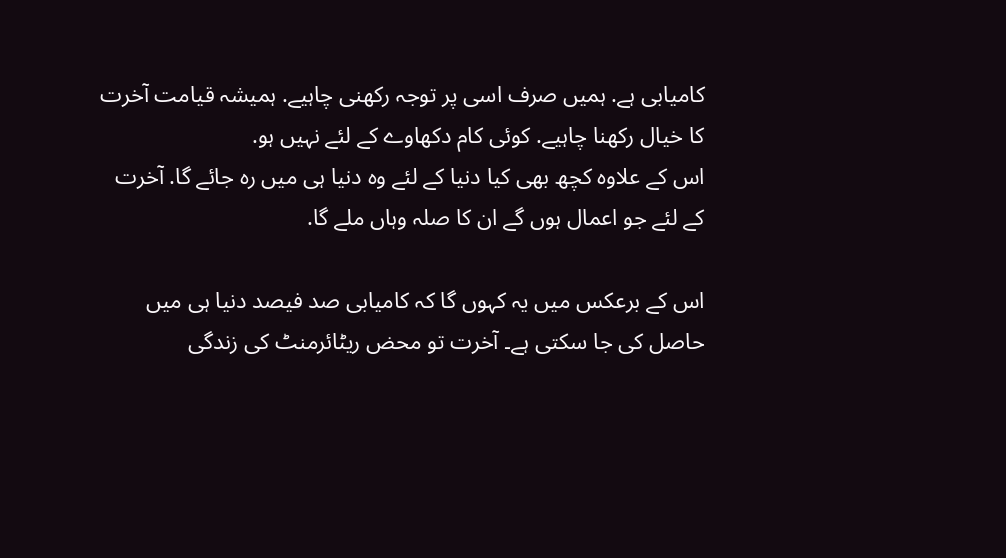کامیابی ہے. ہمیں صرف اسی پر توجہ رکھنی چاہیے. ہمیشہ قیامت آخرت کا خیال رکھنا چاہیے. کوئی کام دکھاوے کے لئے نہیں ہو.
اس کے علاوہ کچھ بھی کیا دنیا کے لئے وہ دنیا ہی میں رہ جائے گا. آخرت کے لئے جو اعمال ہوں گے ان کا صلہ وہاں ملے گا.

اس کے برعکس میں یہ کہوں گا کہ کامیابی صد فیصد دنیا ہی میں حاصل کی جا سکتی ہے۔ آخرت تو محض ریٹائرمنٹ کی زندگی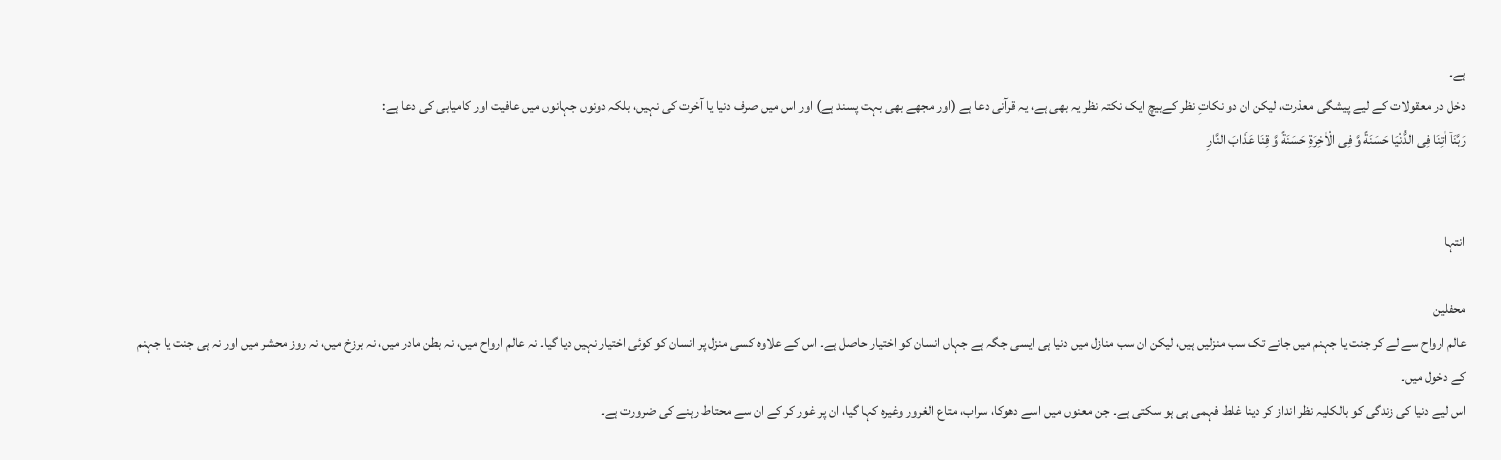ہے۔
دخل در معقولات کے لیے پیشگی معذرت، لیکن ان دو نکاتِ نظر کےبیچ ایک نکتہ نظر یہ بھی ہے، یہ قرآنی دعا ہے (اور مجھے بھی بہت پسند ہے) اور اس میں صرف دنیا یا آخرت کی نہیں، بلکہ دونوں جہانوں میں عافیت اور کامیابی کی دعا ہے:
رَبَّنَاۤ اٰتِنَا فِی الدُّنْیَا حَسَنَةً وَّ فِی الْاٰخِرَةِ حَسَنَةً وَّ قِنَا عَذَابَ النَّارِ


انتہا

محفلین
عالم ارواح سے لے کر جنت یا جہنم میں جانے تک سب منزلیں ہیں، لیکن ان سب منازل میں دنیا ہی ایسی جگہ ہے جہاں انسان کو اختیار حاصل ہے۔ اس کے علاوہ کسی منزل پر انسان کو کوئی اختیار نہیں دیا گیا۔ نہ عالم ارواح میں، نہ بطن مادر میں، نہ برزخ میں، نہ روز محشر میں اور نہ ہی جنت یا جہنم کے دخول میں۔
اس لیے دنیا کی زندگی کو بالکلیہ نظر انداز کر دینا غلط فہمی ہی ہو سکتی ہے۔ جن معنوں میں اسے دھوکا، سراب، متاع الغرور وغیرہ کہا گیا، ان پر غور کر کے ان سے محتاط رہنے کی ضرورت ہے۔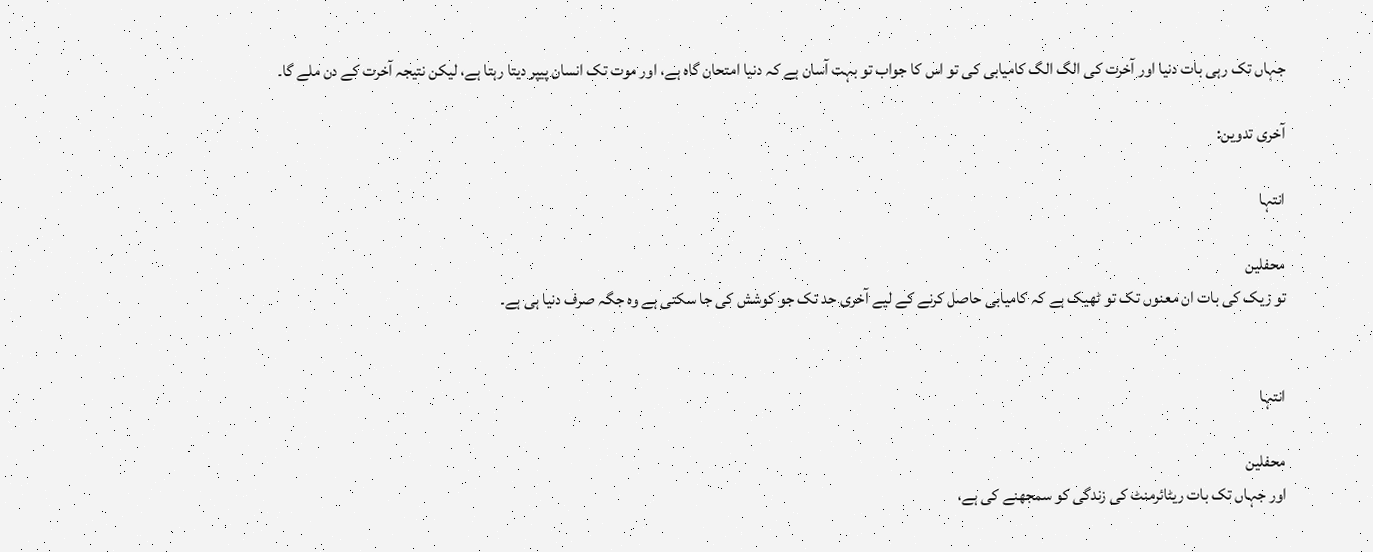جہاں تک رہی بات دنیا اور آخرت کی الگ الگ کامیابی کی تو اس کا جواب تو بہت آسان ہے کہ دنیا امتحان گاہ ہے، اور موت تک انسان پیپر دیتا رہتا ہے، لیکن نتیجہ آخرت کے دن ملے گا۔

آخری تدوین:

انتہا

محفلین
تو زیک کی بات ان معنوں تک تو ٹھیک ہے کہ کامیابی حاصل کرنے کے لیے آخری حد تک جو کوشش کی جا سکتی ہے وہ جگہ صرف دنیا ہی ہے۔


انتہا

محفلین
اور جہاں تک بات ریٹائرمنٹ کی زندگی کو سمجھنے کی ہے،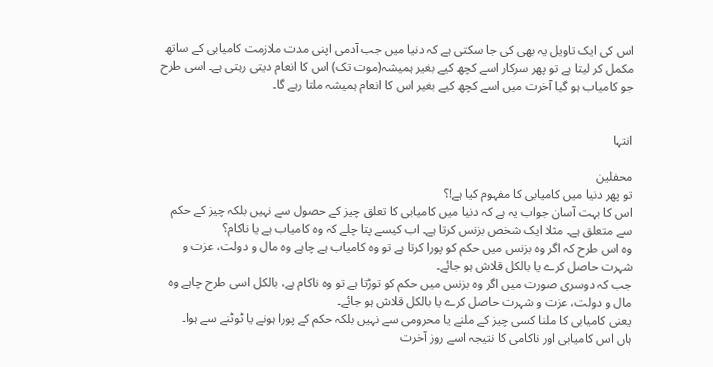اس کی ایک تاویل یہ بھی کی جا سکتی ہے کہ دنیا میں جب آدمی اپنی مدت ملازمت کامیابی کے ساتھ مکمل کر لیتا ہے تو پھر سرکار اسے کچھ کیے بغیر ہمیشہ(موت تک) اس کا انعام دیتی رہتی ہے۔ اسی طرح جو کامیاب ہو گیا آخرت میں اسے کچھ کیے بغیر اس کا انعام ہمیشہ ملتا رہے گا۔


انتہا

محفلین
تو پھر دنیا میں کامیابی کا مفہوم کیا ہے!؟
اس کا بہت آسان جواب یہ ہے کہ دنیا میں کامیابی کا تعلق چیز کے حصول سے نہیں بلکہ چیز کے حکم سے متعلق ہے۔ مثلا ایک شخص بزنس کرتا ہے۔ اب کیسے پتا چلے کہ وہ کامیاب ہے یا ناکام؟
وہ اس طرح کہ اگر وہ بزنس میں حکم کو پورا کرتا ہے تو وہ کامیاب ہے چاہے وہ مال و دولت، عزت و شہرت حاصل کرے یا بالکل قلاش ہو جائے۔
جب کہ دوسری صورت میں اگر وہ بزنس میں حکم کو توڑتا ہے تو وہ ناکام ہے، بالکل اسی طرح چاہے وہ مال و دولت، عزت و شہرت حاصل کرے یا بالکل قلاش ہو جائے۔
یعنی کامیابی کا ملنا کسی چیز کے ملنے یا محرومی سے نہیں بلکہ حکم کے پورا ہونے یا ٹوٹنے سے ہوا۔
ہاں اس کامیابی اور ناکامی کا نتیجہ اسے روز آخرت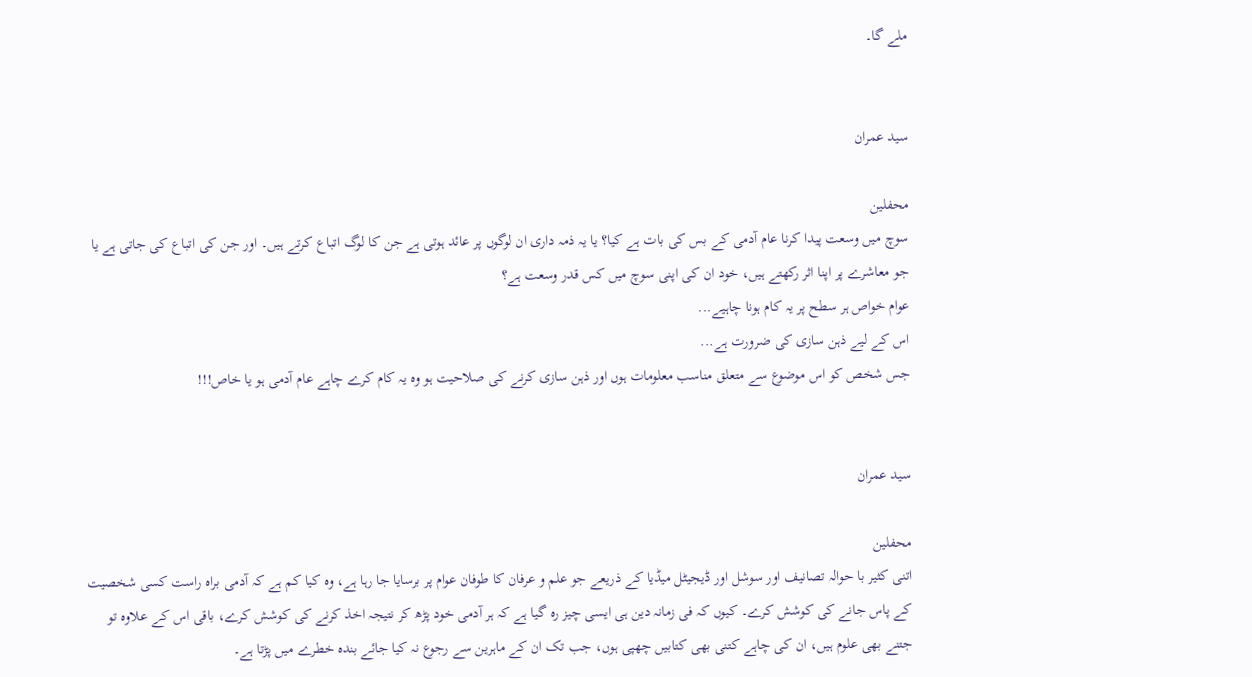ملے گا۔


سید عمران

محفلین
سوچ میں وسعت پیدا کرنا عام آدمی کے بس کی بات ہے کیا؟ یا یہ ذمہ داری ان لوگوں پر عائد ہوتی ہے جن کا لوگ اتباع کرتے ہیں۔ اور جن کی اتباع کی جاتی ہے یا جو معاشرے پر اپنا اثر رکھتے ہیں، خود ان کی اپنی سوچ میں کس قدر وسعت ہے؟
عوام خواص ہر سطح پر یہ کام ہونا چاہیے...
اس کے لیے ذہن سازی کی ضرورت ہے...
جس شخص کو اس موضوع سے متعلق مناسب معلومات ہوں اور ذہن سازی کرنے کی صلاحیت ہو وہ یہ کام کرے چاہے عام آدمی ہو یا خاص!!!


سید عمران

محفلین
اتنی کثیر با حوالہ تصانیف اور سوشل اور ڈیجیٹل میڈیا کے ذریعے جو علم و عرفان کا طوفان عوام پر برسایا جا رہا ہے، وہ کیا کم ہے کہ آدمی براہ راست کسی شخصیت کے پاس جانے کی کوشش کرے۔ کیوں کہ فی زمانہ دین ہی ایسی چیز رہ گیا ہے کہ ہر آدمی خود پڑھ کر نتیجہ اخذ کرنے کی کوشش کرے، باقی اس کے علاوہ تو جتنے بھی علوم ہیں، ان کی چاہے کتنی بھی کتابیں چھپی ہوں، جب تک ان کے ماہرین سے رجوع نہ کیا جائے بندہ خطرے میں پڑتا ہے۔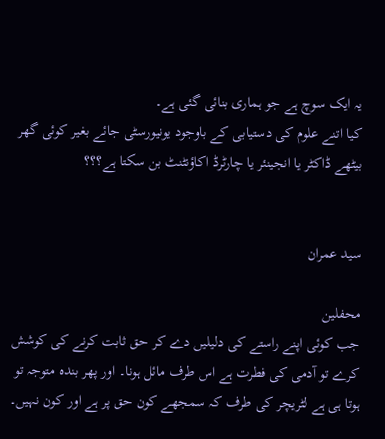یہ ایک سوچ ہے جو ہماری بنائی گئی ہے۔
کیا اتنے علوم کی دستیابی کے باوجود یونیورسٹی جائے بغیر کوئی گھر بیٹھے ڈاکٹر یا انجینئر یا چارٹرڈ اکاؤنٹنٹ بن سکتا ہے؟؟؟


سید عمران

محفلین
جب کوئی اپنے راستے کی دلیلیں دے کر حق ثابت کرنے کی کوشش کرے تو آدمی کی فطرت ہے اس طرف مائل ہونا۔ اور پھر بندہ متوجہ تو ہوتا ہی ہے لٹریچر کی طرف کہ سمجھے کون حق پر ہے اور کون نہیں۔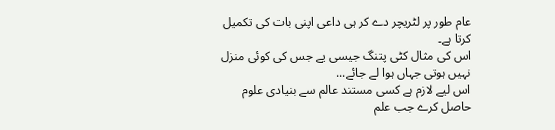عام طور پر لٹریچر دے کر ہی داعی اپنی بات کی تکمیل کرتا ہے۔
اس کی مثال کٹی پتنگ جیسی یے جس کی کوئی منزل نہیں ہوتی جہاں ہوا لے جائے...
اس لیے لازم ہے کسی مستند عالم سے بنیادی علوم حاصل کرے جب علم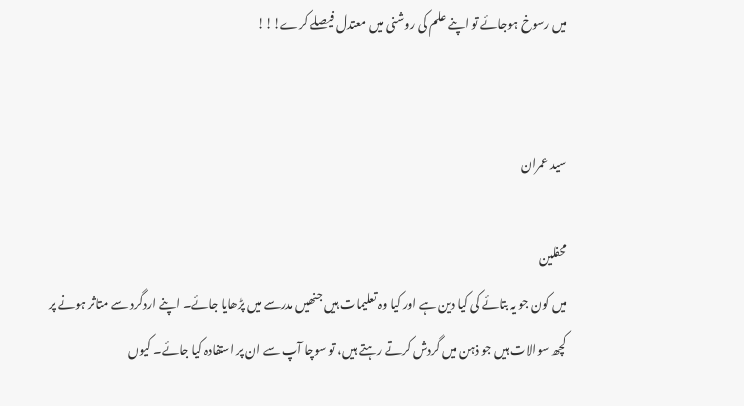میں رسوخ ہوجائے تو اپنے علم کی روشنی میں معتدل فیصلے کرے!!!


سید عمران

محفلین
میں کون جو یہ بتائے کی کیا دین ہے اور کیا وہ تعلیمات ہیں جنھیں مدرسے میں پڑھایا جائے۔ اپنے اردگرد سے متاثر ہونے پر کچھ سوالات ہیں جو ذہن میں گردش کرتے رہتے ہیں، تو سوچا آپ سے ان پر استفادہ کیا جائے۔ کیوں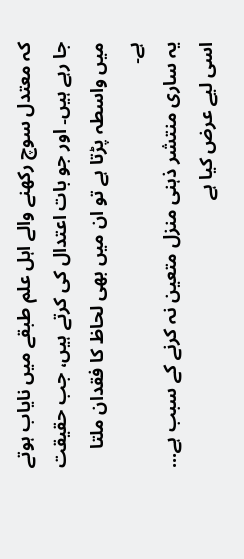کہ معتدل سوچ رکھنے والے اہل علم طبقے میں نایاب ہوتے جا رہے ہیں۔ اور جو بات اعتدال کی کرتے ہیں، جب حقیقت میں واسطہ پڑتا ہے تو ان میں بھی لحاظ کا فقدان ملتا ہے۔
یہ ساری منتشر ذہنی منزل متعین نہ کرنے کے سبب ہے...
اسی لیے عرض کیا ہے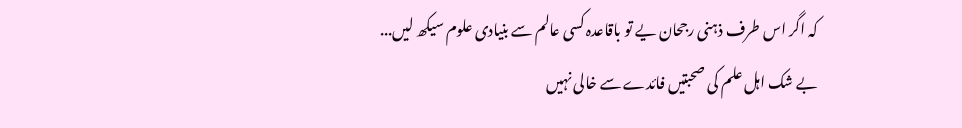کہ اگر اس طرف ذہنی رجحان یے تو باقاعدہ کسی عالم سے بنیادی علوم سیکھ لیں...
بے شک اہل علم کی صحبتیں فائدے سے خالی نہیں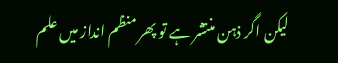لیکن اگر ذہن منتشر ہے تو پھر منظم انداز میں علم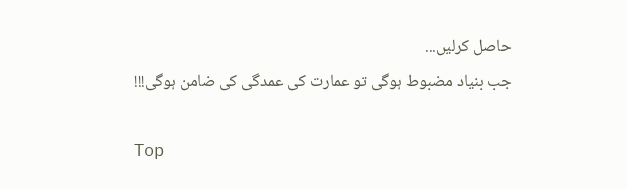حاصل کرلیں...
جب بنیاد مضبوط ہوگی تو عمارت کی عمدگی کی ضامن ہوگی!!!

Top